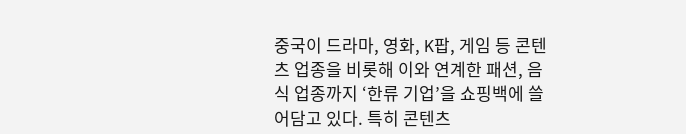중국이 드라마, 영화, K팝, 게임 등 콘텐츠 업종을 비롯해 이와 연계한 패션, 음식 업종까지 ‘한류 기업’을 쇼핑백에 쓸어담고 있다. 특히 콘텐츠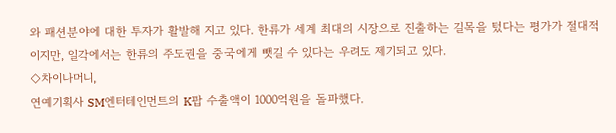와 패션분야에 대한 투자가 활발해 지고 있다. 한류가 세계 최대의 시장으로 진출하는 길목을 텄다는 평가가 절대적이지만, 일각에서는 한류의 주도권을 중국에게 뺏길 수 있다는 우려도 제기되고 있다.
◇차이나머니,
연예기획사 SM엔터테인먼트의 K팝 수출액이 1000억원을 돌파했다.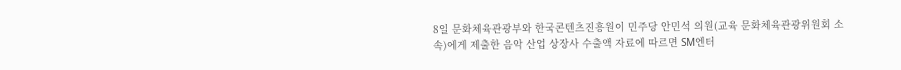8일 문화체육관광부와 한국콘텐츠진흥원이 민주당 안민석 의원(교육 문화체육관광위원회 소속)에게 제출한 음악 산업 상장사 수출액 자료에 따르면 SM엔터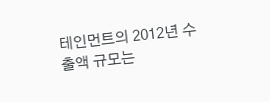테인먼트의 2012년 수출액 규모는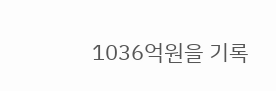1036억원을 기록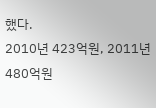했다.
2010년 423억원, 2011년 480억원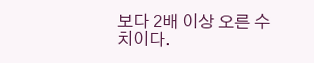보다 2배 이상 오른 수치이다.